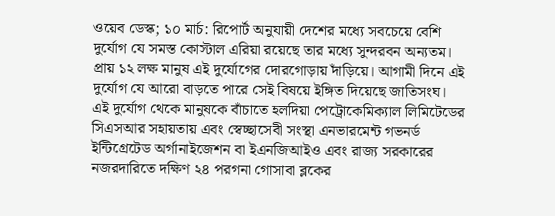ওয়েব ডেস্ক; ১০ মার্চ: রিপোর্ট অনুযায়ী দেশের মধ্যে সবচেয়ে বেশি দুর্যোগ যে সমস্ত কোস্টাল এরিয়া রয়েছে তার মধ্যে সুন্দরবন অন্যতম। প্রায় ১২ লক্ষ মানুষ এই দুর্যোগের দোরগোড়ায় দাঁড়িয়ে। আগামী দিনে এই দুর্যোগ যে আরো বাড়তে পারে সেই বিষয়ে ইঙ্গিত দিয়েছে জাতিসংঘ।
এই দুর্যোগ থেকে মানুষকে বাঁচাতে হলদিয়া পেট্রোকেমিক্যাল লিমিটেডের সিএসআর সহায়তায় এবং স্বেচ্ছাসেবী সংস্থা এনভারমেন্ট গভনর্ড ইন্টিগ্রেটেড অর্গানাইজেশন বা ইএনজিআইও এবং রাজ্য সরকারের নজরদারিতে দক্ষিণ ২৪ পরগনা গোসাবা ব্লকের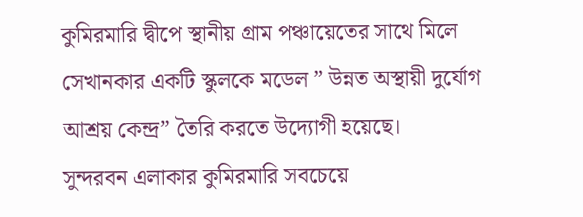কুমিরমারি দ্বীপে স্থানীয় গ্রাম পঞ্চায়েতের সাথে মিলে সেখানকার একটি স্কুলকে মডেল ” উন্নত অস্থায়ী দুর্যোগ আশ্রয় কেন্দ্র” তৈরি করতে উদ্যোগী হয়েছে।
সুন্দরবন এলাকার কুমিরমারি সবচেয়ে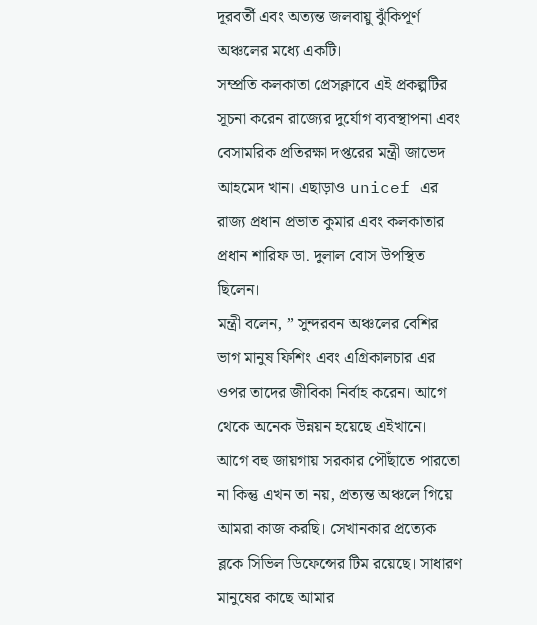দূরবর্তী এবং অত্যন্ত জলবায়ু ঝুঁকিপূর্ণ অঞ্চলের মধ্যে একটি।
সম্প্রতি কলকাতা প্রেসক্লাবে এই প্রকল্পটির সূচনা করেন রাজ্যের দুর্যোগ ব্যবস্থাপনা এবং বেসামরিক প্রতিরক্ষা দপ্তরের মন্ত্রী জাভেদ আহমেদ খান। এছাড়াও unicef এর রাজ্য প্রধান প্রভাত কুমার এবং কলকাতার প্রধান শারিফ ডা. দুলাল বোস উপস্থিত ছিলেন।
মন্ত্রী বলেন, ” সুন্দরবন অঞ্চলের বেশির ভাগ মানুষ ফিশিং এবং এগ্রিকালচার এর ওপর তাদের জীবিকা নির্বাহ করেন। আগে থেকে অনেক উন্নয়ন হয়েছে এইখানে। আগে বহু জায়গায় সরকার পৌঁছাতে পারতো না কিন্তু এখন তা নয়, প্রত্যন্ত অঞ্চলে গিয়ে আমরা কাজ করছি। সেখানকার প্রত্যেক ব্লকে সিভিল ডিফেন্সের টিম রয়েছে। সাধারণ মানুষের কাছে আমার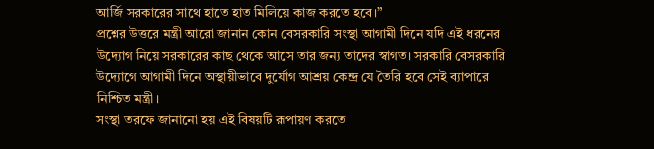আর্জি সরকারের সাথে হাতে হাত মিলিয়ে কাজ করতে হবে।”
প্রশ্নের উত্তরে মন্ত্রী আরো জানান কোন বেসরকারি সংস্থা আগামী দিনে যদি এই ধরনের উদ্যোগ নিয়ে সরকারের কাছ থেকে আসে তার জন্য তাদের স্বাগত। সরকারি বেসরকারি উদ্যোগে আগামী দিনে অস্থায়ীভাবে দুর্যোগ আশ্রয় কেন্দ্র যে তৈরি হবে সেই ব্যাপারে নিশ্চিত মন্ত্রী।
সংস্থা তরফে জানানো হয় এই বিষয়টি রূপায়ণ করতে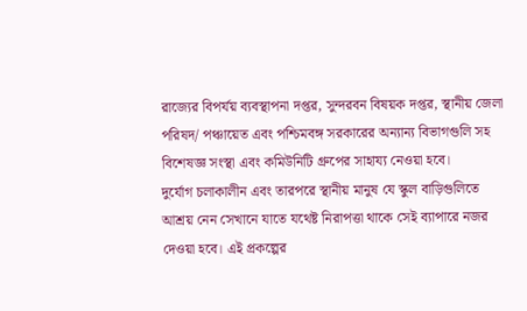রাজ্যের বিপর্যয় ব্যবস্থাপনা দপ্তর, সুন্দরবন বিষয়ক দপ্তর, স্থানীয় জেলা পরিষদ/ পঞ্চায়েত এবং পশ্চিমবঙ্গ সরকারের অন্যান্য বিভাগগুলি সহ বিশেষজ্ঞ সংস্থা এবং কমিউনিটি গ্রুপের সাহায্য নেওয়া হবে।
দুর্যোগ চলাকালীন এবং তারপরে স্থানীয় মানুষ যে স্কুল বাড়িগুলিতে আশ্রয় নেন সেখানে যাতে যথেষ্ট নিরাপত্তা থাকে সেই ব্যাপারে নজর দেওয়া হবে। এই প্রকল্পের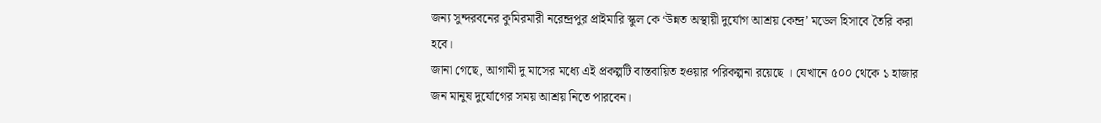জন্য সুন্দরবনের কুমিরমারী নরেন্দ্রপুর প্রাইমারি স্কুল কে ‘উন্নত অস্থায়ী দুর্যোগ আশ্রয় কেন্দ্র’ মডেল হিসাবে তৈরি করা হবে।
জানা গেছে, আগামী দু মাসের মধ্যে এই প্রকল্পটি বাস্তবায়িত হওয়ার পরিকল্পনা রয়েছে । যেখানে ৫০০ থেকে ১ হাজার জন মানুষ দুর্যোগের সময় আশ্রয় নিতে পারবেন।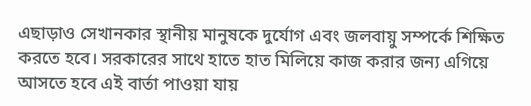এছাড়াও সেখানকার স্থানীয় মানুষকে দুর্যোগ এবং জলবায়ু সম্পর্কে শিক্ষিত করতে হবে। সরকারের সাথে হাতে হাত মিলিয়ে কাজ করার জন্য এগিয়ে আসতে হবে এই বার্তা পাওয়া যায়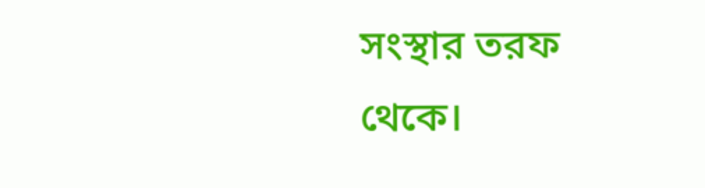সংস্থার তরফ থেকে।